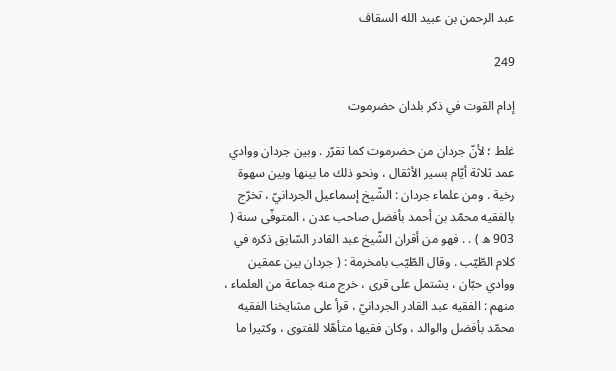عبد الرحمن بن عبيد الله السقاف

249

إدام القوت في ذكر بلدان حضرموت

غلط ؛ لأنّ جردان من حضرموت كما تقرّر . وبين جردان ووادي عمد ثلاثة أيّام بسير الأثقال ، ونحو ذلك ما بينها وبين سهوة رخية . ومن علماء جردان : الشّيخ إسماعيل الجردانيّ ، تخرّج بالفقيه محمّد بن أحمد بأفضل صاحب عدن ، المتوفّى سنة ( 903 ه ) . . فهو من أقران الشّيخ عبد القادر السّابق ذكره في كلام الطّيّب . وقال الطّيّب بامخرمة : ( جردان بين عمقين ووادي حبّان ، يشتمل على قرى ، خرج منه جماعة من العلماء ، منهم : الفقيه عبد القادر الجردانيّ ، قرأ على مشايخنا الفقيه محمّد بأفضل والوالد ، وكان فقيها متأهّلا للفتوى ، وكثيرا ما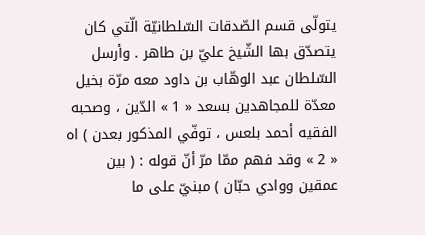يتولّى قسم الصّدقات السّلطانيّة الّتي كان يتصدّق بها الشّيخ عليّ بن طاهر . وأرسل السّلطان عبد الوهّاب بن داود معه مرّة بخيل معدّة للمجاهدين بسعد « 1 » الدّين ، وصحبه الفقيه أحمد بلعس ، توفّي المذكور بعدن ) اه « 2 » وقد فهم ممّا مرّ أنّ قوله : ( بين عمقين ووادي حبّان ) مبنيّ على ما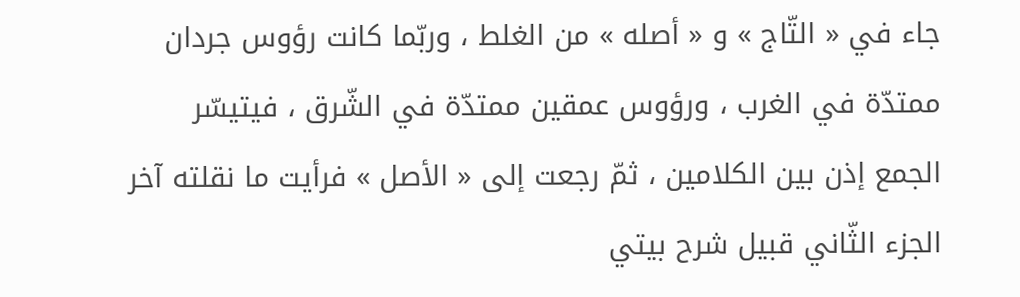جاء في « التّاج » و « أصله » من الغلط ، وربّما كانت رؤوس جردان ممتدّة في الغرب ، ورؤوس عمقين ممتدّة في الشّرق ، فيتيسّر الجمع إذن بين الكلامين ، ثمّ رجعت إلى « الأصل » فرأيت ما نقلته آخر الجزء الثّاني قبيل شرح بيتي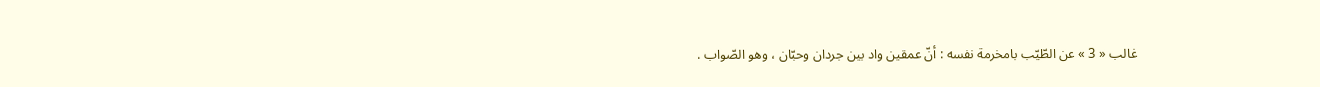غالب « 3 » عن الطّيّب بامخرمة نفسه : أنّ عمقين واد بين جردان وحبّان ، وهو الصّواب .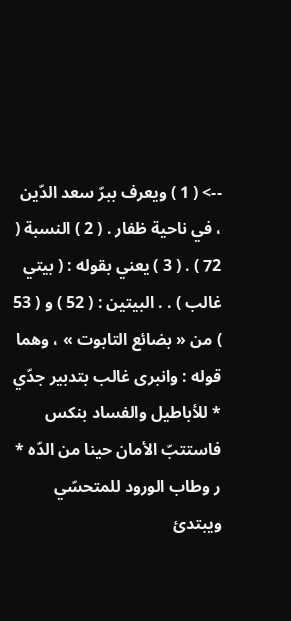--> ( 1 ) ويعرف ببرّ سعد الدّين ، في ناحية ظفار . ( 2 ) النسبة ( 72 ) . ( 3 ) يعني بقوله : ( بيتي غالب ) . . البيتين : ( 52 ) و ( 53 ) من « بضائع التابوت » ، وهما قوله : وانبرى غالب بتدبير جدّي * للأباطيل والفساد بنكس فاستتبّ الأمان حينا من الدّه * ر وطاب الورود للمتحسّي ويبتدئ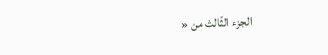الجزء الثّالث من «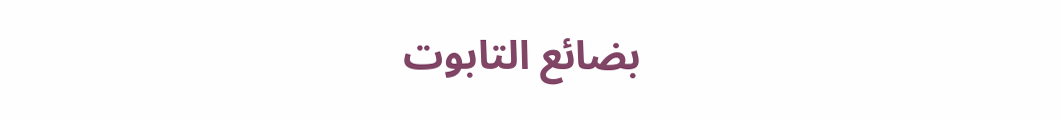بضائع التابوت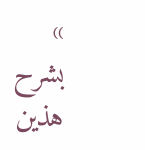» بشرح هذين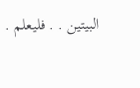البيتين . . فليعلم .